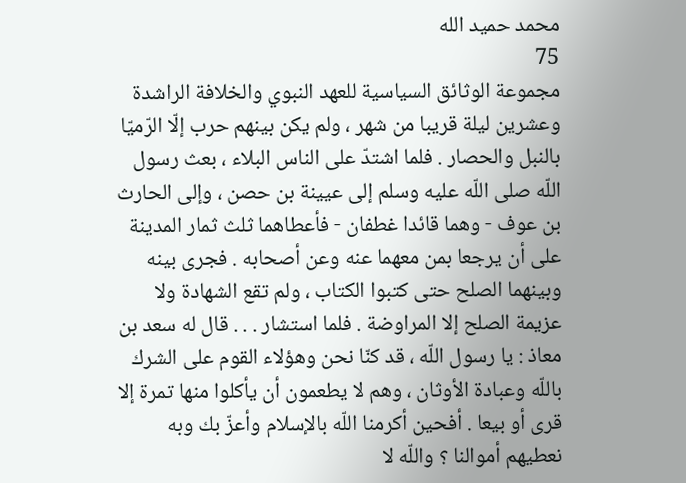محمد حميد الله
75
مجموعة الوثائق السياسية للعهد النبوي والخلافة الراشدة
وعشرين ليلة قريبا من شهر ، ولم يكن بينهم حرب إلّا الرّميّا بالنبل والحصار . فلما اشتدّ على الناس البلاء ، بعث رسول اللّه صلى اللّه عليه وسلم إلى عيينة بن حصن ، وإلى الحارث بن عوف - وهما قائدا غطفان - فأعطاهما ثلث ثمار المدينة على أن يرجعا بمن معهما عنه وعن أصحابه . فجرى بينه وبينهما الصلح حتى كتبوا الكتاب ، ولم تقع الشهادة ولا عزيمة الصلح إلا المراوضة . فلما استشار . . . قال له سعد بن معاذ : يا رسول اللّه ، قد كنّا نحن وهؤلاء القوم على الشرك باللّه وعبادة الأوثان ، وهم لا يطعمون أن يأكلوا منها تمرة إلا قرى أو بيعا . أفحين أكرمنا اللّه بالإسلام وأعزّ بك وبه نعطيهم أموالنا ؟ واللّه لا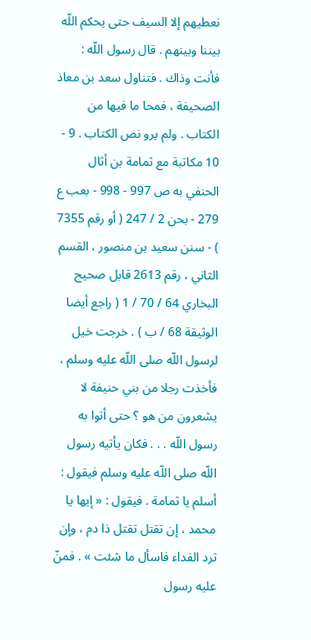نعطيهم إلا السيف حتى يحكم اللّه بيننا وبينهم . قال رسول اللّه : فأنت وذاك . فتناول سعد بن معاذ الصحيفة ، فمحا ما فيها من الكتاب . ولم يرو نص الكتاب . 9 - 10 مكاتبة مع ثمامة بن أثال الحنفي به ص 997 - 998 - بعب ع 279 - بحن 2 / 247 ( أو رقم 7355 ) - سنن سعيد بن منصور ، القسم الثاني ، رقم 2613 قابل صحيح البخاري 64 / 70 / 1 ( راجع أيضا الوثيقة 68 / ب ) . خرجت خيل لرسول اللّه صلى اللّه عليه وسلم ، فأخذت رجلا من بني حنيفة لا يشعرون من هو ؟ حتى أتوا به رسول اللّه . . . فكان يأتيه رسول اللّه صلى اللّه عليه وسلم فيقول : أسلم يا ثمامة . فيقول : « إيها يا محمد ، إن تقتل تقتل ذا دم ، وإن ترد الفداء فاسأل ما شئت » . فمنّ عليه رسول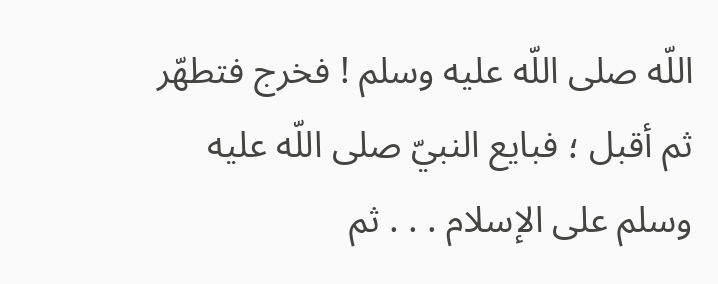اللّه صلى اللّه عليه وسلم ! فخرج فتطهّر ثم أقبل ؛ فبايع النبيّ صلى اللّه عليه وسلم على الإسلام . . . ثم